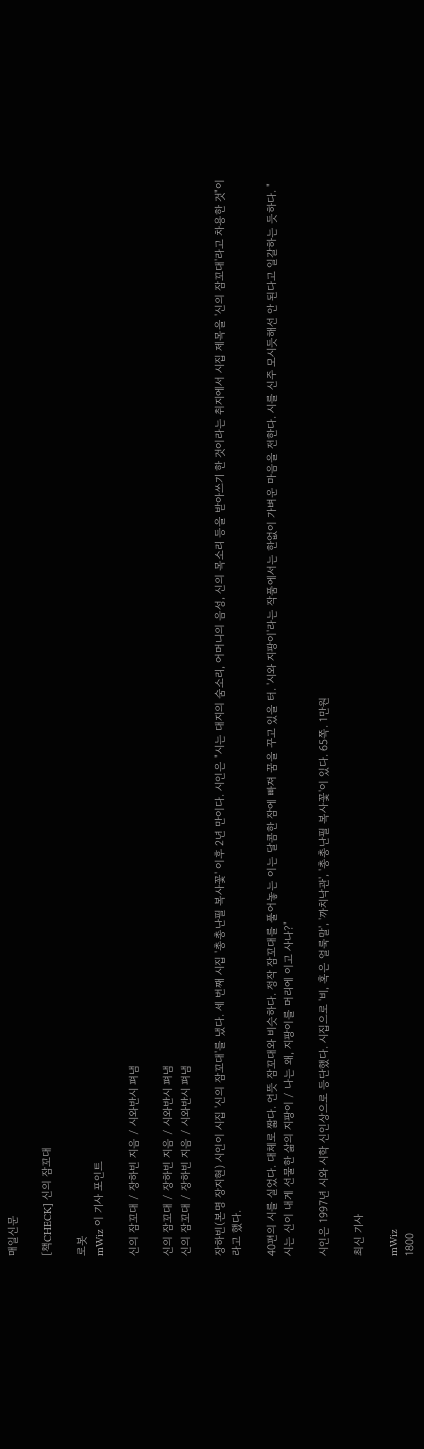매일신문

[책CHECK] 신의 잠꼬대

로봇
mWiz 이 기사 포인트

신의 잠꼬대 / 장하빈 지음 / 시와반시 펴냄

신의 잠꼬대 / 장하빈 지음 / 시와반시 펴냄
신의 잠꼬대 / 장하빈 지음 / 시와반시 펴냄

장하빈(본명 장지현) 시인이 시집 '신의 잠꼬대'를 냈다. 세 번째 시집 '총총난필 복사꽃' 이후 2년 만이다. 시인은 "시는 대지의 숨소리, 어머니의 음성, 신의 목소리 등을 받아쓰기 한 것이라는 취지에서 시집 제목을 '신의 잠꼬대'라고 차용한 것"이라고 했다.

40편의 시를 실었다. 대체로 짧다. 언뜻 잠꼬대와 비슷하다. 정작 잠꼬대를 풀어놓는 이는 달콤한 잠에 빠져 꿈을 꾸고 있을 터. '시와 지팡이'라는 작품에서는 한없이 가벼운 마음을 전한다. 시를 신주 모시듯해선 안 된다고 일갈하는 듯하다. "시는 신이 내게 선물한 삶의 지팡이 / 나는 왜, 지팡이를 머리에 이고 사나?"

시인은 1997년 시와 시학 신인상으로 등단했다. 시집으로 '비, 혹은 얼룩말', '까치낙관', '총총난필 복사꽃'이 있다. 65쪽. 1만원

최신 기사

mWiz
1800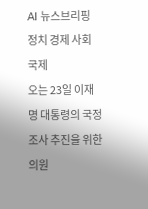AI 뉴스브리핑
정치 경제 사회 국제
오는 23일 이재명 대통령의 국정조사 추진을 위한 의원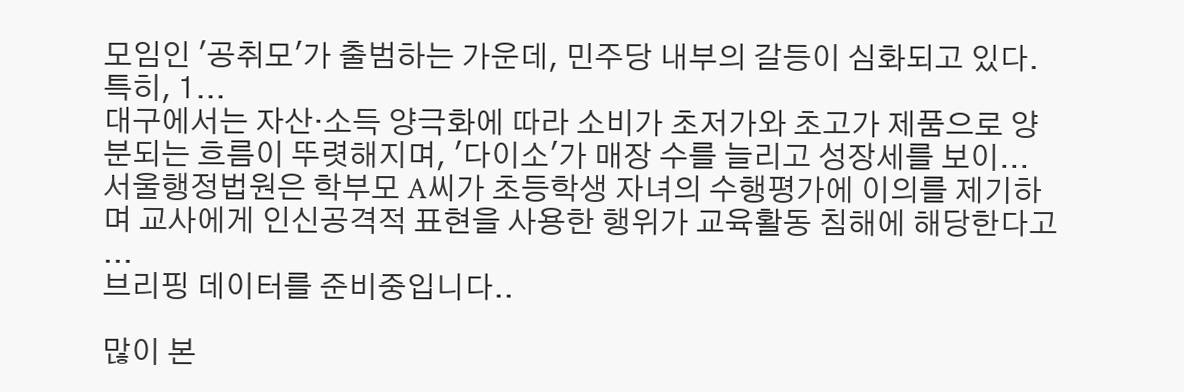모임인 '공취모'가 출범하는 가운데, 민주당 내부의 갈등이 심화되고 있다. 특히, 1...
대구에서는 자산·소득 양극화에 따라 소비가 초저가와 초고가 제품으로 양분되는 흐름이 뚜렷해지며, '다이소'가 매장 수를 늘리고 성장세를 보이...
서울행정법원은 학부모 A씨가 초등학생 자녀의 수행평가에 이의를 제기하며 교사에게 인신공격적 표현을 사용한 행위가 교육활동 침해에 해당한다고 ...
브리핑 데이터를 준비중입니다..

많이 본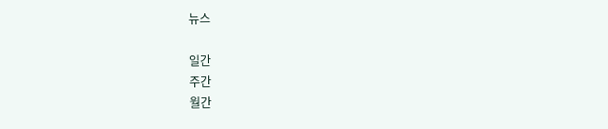뉴스

일간
주간
월간